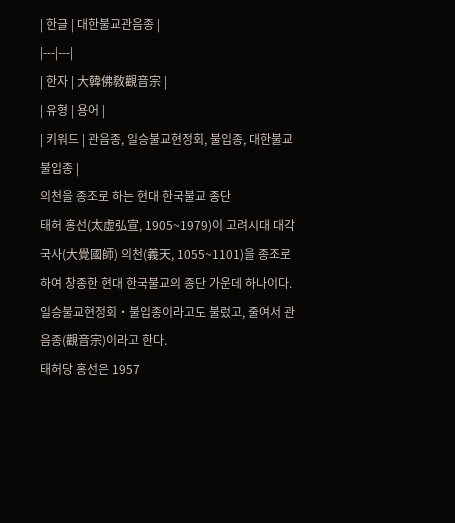| 한글 | 대한불교관음종 |
|---|---|
| 한자 | 大韓佛敎觀音宗 |
| 유형 | 용어 |
| 키워드 | 관음종, 일승불교현정회, 불입종, 대한불교불입종 |
의천을 종조로 하는 현대 한국불교 종단
태허 홍선(太虛弘宣, 1905~1979)이 고려시대 대각국사(大覺國師) 의천(義天, 1055~1101)을 종조로 하여 창종한 현대 한국불교의 종단 가운데 하나이다. 일승불교현정회‧불입종이라고도 불렀고, 줄여서 관음종(觀音宗)이라고 한다.
태허당 홍선은 1957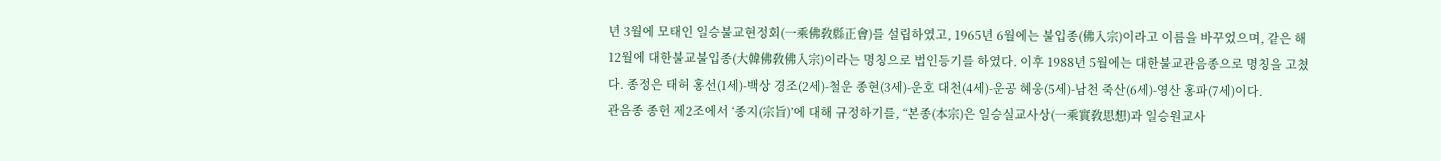년 3월에 모태인 일승불교현정회(一乘佛敎縣正會)를 설립하였고, 1965년 6월에는 불입종(佛入宗)이라고 이름을 바꾸었으며, 같은 해 12월에 대한불교불입종(大韓佛敎佛入宗)이라는 명칭으로 법인등기를 하였다. 이후 1988년 5월에는 대한불교관음종으로 명칭을 고쳤다. 종정은 태허 홍선(1세)-백상 경조(2세)-철운 종현(3세)-운호 대천(4세)-운공 혜웅(5세)-남천 죽산(6세)-영산 홍파(7세)이다.
관음종 종헌 제2조에서 ‘종지(宗旨)’에 대해 규정하기를, “본종(本宗)은 일승실교사상(一乘實敎思想)과 일승원교사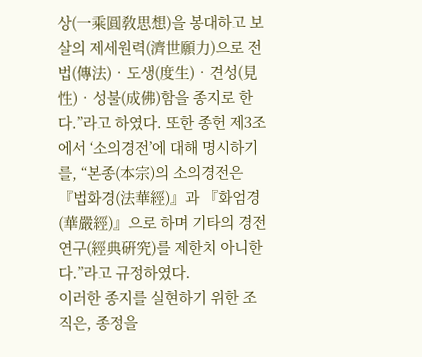상(一乘圓敎思想)을 봉대하고 보살의 제세원력(濟世願力)으로 전법(傳法)‧도생(度生)‧견성(見性)‧성불(成佛)함을 종지로 한다.”라고 하였다. 또한 종헌 제3조에서 ‘소의경전’에 대해 명시하기를, “본종(本宗)의 소의경전은 『법화경(法華經)』과 『화엄경(華嚴經)』으로 하며 기타의 경전연구(經典硏究)를 제한치 아니한다.”라고 규정하였다.
이러한 종지를 실현하기 위한 조직은, 종정을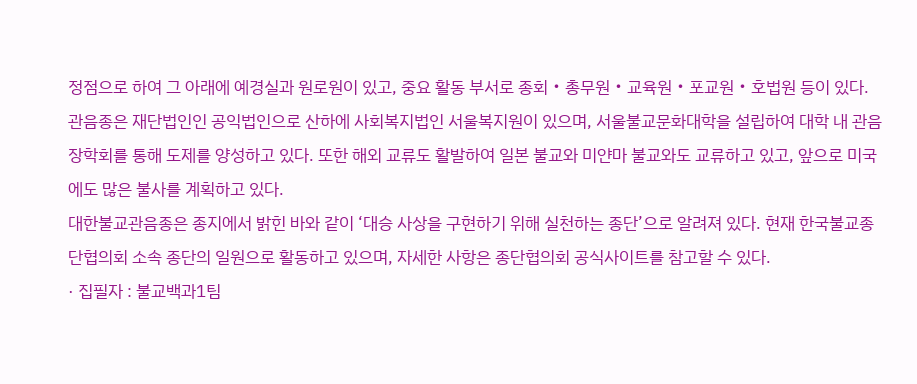정점으로 하여 그 아래에 예경실과 원로원이 있고, 중요 활동 부서로 종회‧총무원‧교육원‧포교원‧호법원 등이 있다. 관음종은 재단법인인 공익법인으로 산하에 사회복지법인 서울복지원이 있으며, 서울불교문화대학을 설립하여 대학 내 관음장학회를 통해 도제를 양성하고 있다. 또한 해외 교류도 활발하여 일본 불교와 미얀마 불교와도 교류하고 있고, 앞으로 미국에도 많은 불사를 계획하고 있다.
대한불교관음종은 종지에서 밝힌 바와 같이 ‘대승 사상을 구현하기 위해 실천하는 종단’으로 알려져 있다. 현재 한국불교종단협의회 소속 종단의 일원으로 활동하고 있으며, 자세한 사항은 종단협의회 공식사이트를 참고할 수 있다.
· 집필자 : 불교백과1팀